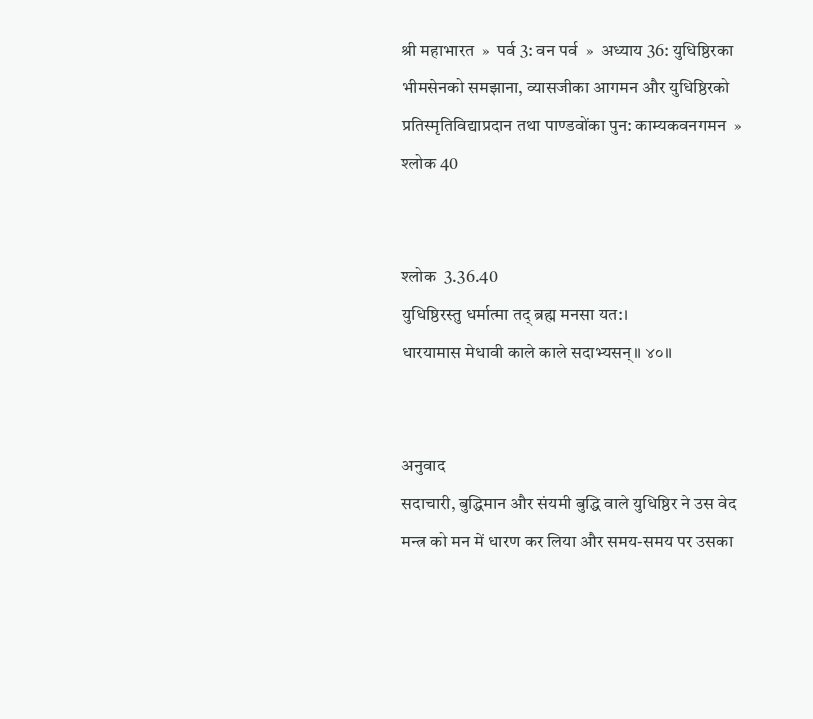श्री महाभारत  »  पर्व 3: वन पर्व  »  अध्याय 36: युधिष्ठिरका भीमसेनको समझाना, व्यासजीका आगमन और युधिष्ठिरको प्रतिस्मृतिविद्याप्रदान तथा पाण्डवोंका पुन: काम्यकवनगमन  »  श्लोक 40


श्लोक  3.36.40
युधिष्ठिरस्तु धर्मात्मा तद् ब्रह्म मनसा यत:।
धारयामास मेधावी काले काले सदाभ्यसन्॥ ४०॥


अनुवाद
सदाचारी, बुद्धिमान और संयमी बुद्धि वाले युधिष्ठिर ने उस वेद मन्त्र को मन में धारण कर लिया और समय-समय पर उसका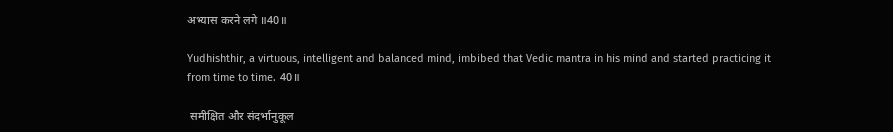अभ्यास करने लगे ॥40॥

Yudhishthir, a virtuous, intelligent and balanced mind, imbibed that Vedic mantra in his mind and started practicing it from time to time. 40॥

 समीक्षित और संदर्भानुकूल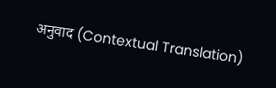अनुवाद (Contextual Translation)